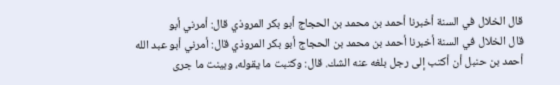قال الخلال في السنة أخبرنا أحمد بن محمد بن الحجاج أبو بكر المروذي قال: أمرني أبو
قال الخلال في السنة أخبرنا أحمد بن محمد بن الحجاج أبو بكر المروذي قال: أمرني أبو عبد الله أحمد بن حنبل أن أكتب إلى رجل بلغه عنه الشك. قال: وكتبت ما يقوله، وبينت ما جرى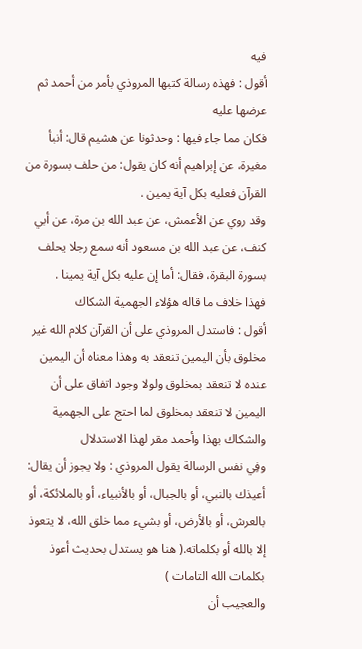فيه
أقول : فهذه رسالة كتبها المروذي بأمر من أحمد ثم عرضها عليه
فكان مما جاء فيها : وحدثونا عن هشيم قال: أنبأ مغيرة، عن إبراهيم أنه كان يقول: من حلف بسورة من القرآن فعليه بكل آية يمين .
وقد روي عن الأعمش، عن عبد الله بن مرة، عن أبي كنف، عن عبد الله بن مسعود أنه سمع رجلا يحلف بسورة البقرة، فقال: أما إن عليه بكل آية يمينا .
فهذا خلاف ما قاله هؤلاء الجهمية الشكاك
أقول : فاستدل المروذي على أن القرآن كلام الله غير مخلوق بأن اليمين تنعقد به وهذا معناه أن اليمين عنده لا تنعقد بمخلوق ولولا وجود اتفاق على أن اليمين لا تنعقد بمخلوق لما احتج على الجهمية والشكاك بهذا وأحمد مقر لهذا الاستدلال
وفِي نفس الرسالة يقول المروذي : ولا يجوز أن يقال: أعيذك بالنبي، أو بالجبال، أو بالأنبياء، أو بالملائكة، أو بالعرش، أو بالأرض، أو بشيء مما خلق الله، لا يتعوذ إلا بالله أو بكلماته.( هنا هو يستدل بحديث أعوذ بكلمات الله التامات )
والعجيب أن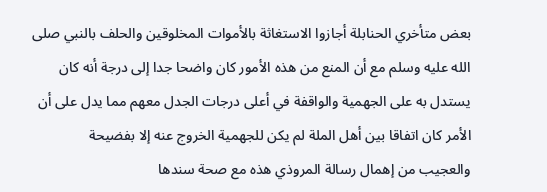بعض متأخري الحنابلة أجازوا الاستغاثة بالأموات المخلوقين والحلف بالنبي صلى الله عليه وسلم مع أن المنع من هذه الأمور كان واضحا جدا إلى درجة أنه كان يستدل به على الجهمية والواقفة في أعلى درجات الجدل معهم مما يدل على أن الأمر كان اتفاقا بين أهل الملة لم يكن للجهمية الخروج عنه إلا بفضيحة
والعجيب من إهمال رسالة المروذي هذه مع صحة سندها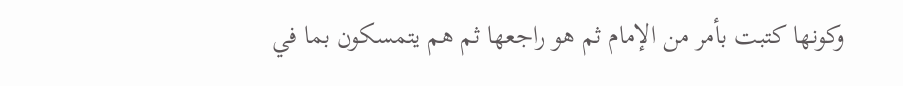وكونها كتبت بأمر من الإمام ثم هو راجعها ثم هم يتمسكون بما في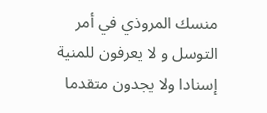منسك المروذي في أمر التوسل و لا يعرفون للمنية إسنادا ولا يجدون متقدما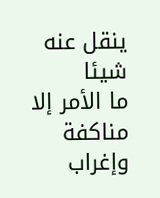ينقل عنه شيئا
ما الأمر إلا مناكفة وإغراب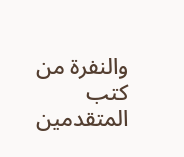والنفرة من كتب المتقدمين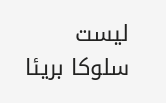ليست سلوكا بريئا